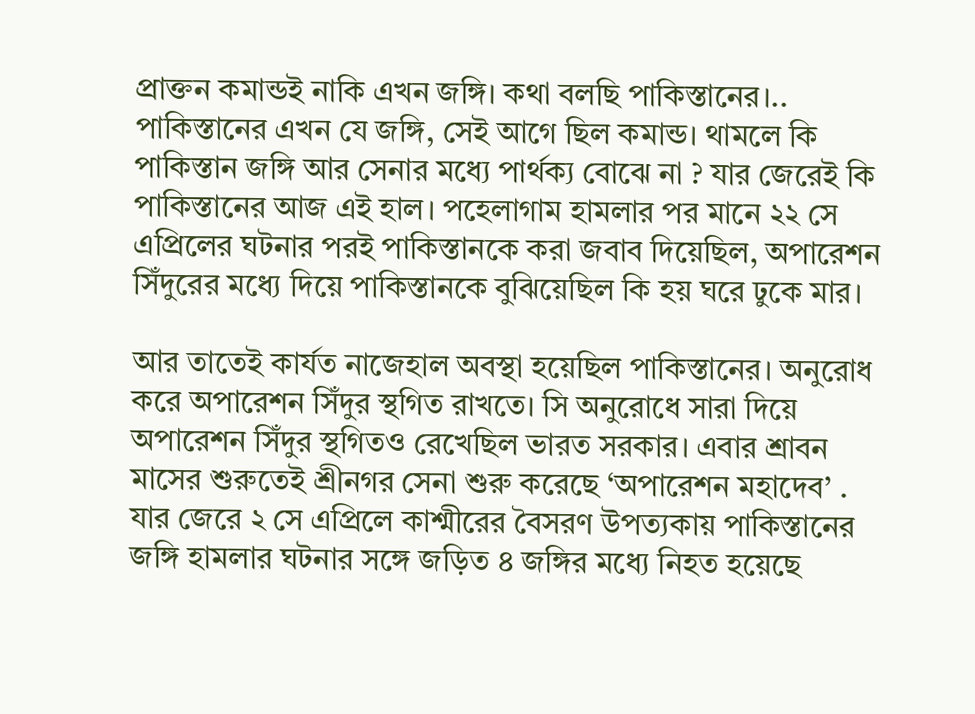প্রাক্তন কমান্ডই নাকি এখন জঙ্গি। কথা বলছি পাকিস্তানের।.. পাকিস্তানের এখন যে জঙ্গি, সেই আগে ছিল কমান্ড। থামলে কি পাকিস্তান জঙ্গি আর সেনার মধ্যে পার্থক্য বোঝে না ? যার জেরেই কি পাকিস্তানের আজ এই হাল। পহেলাগাম হামলার পর মানে ২২ সে এপ্রিলের ঘটনার পরই পাকিস্তানকে করা জবাব দিয়েছিল, অপারেশন সিঁদুরের মধ্যে দিয়ে পাকিস্তানকে বুঝিয়েছিল কি হয় ঘরে ঢুকে মার।

আর তাতেই কার্যত নাজেহাল অবস্থা হয়েছিল পাকিস্তানের। অনুরোধ করে অপারেশন সিঁদুর স্থগিত রাখতে। সি অনুরোধে সারা দিয়ে অপারেশন সিঁদুর স্থগিতও রেখেছিল ভারত সরকার। এবার শ্রাবন মাসের শুরুতেই শ্রীনগর সেনা শুরু করেছে ‘অপারেশন মহাদেব’ . যার জেরে ২ সে এপ্রিলে কাশ্মীরের বৈসরণ উপত্যকায় পাকিস্তানের জঙ্গি হামলার ঘটনার সঙ্গে জড়িত ৪ জঙ্গির মধ্যে নিহত হয়েছে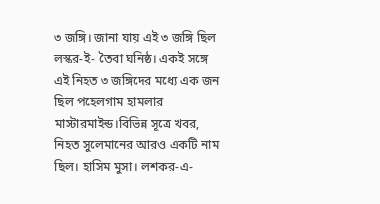৩ জঙ্গি। জানা যায় এই ৩ জঙ্গি ছিল লস্কর-ই- তৈবা ঘনিষ্ঠ। একই সঙ্গে এই নিহত ৩ জঙ্গিদের মধ্যে এক জন ছিল পহেলগাম হামলার মাস্টারমাইন্ড।বিভিন্ন সূত্রে খবর, নিহত সুলেমানের আরও একটি নাম ছিল। হাসিম মুসা। লশকর-এ-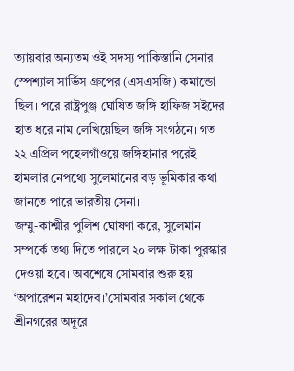ত্যায়বার অন্যতম ওই সদস্য পাকিস্তানি সেনার স্পেশ্যাল সার্ভিস গ্রুপের (এসএসজি) কমান্ডো ছিল। পরে রাষ্ট্রপুঞ্জ ঘোষিত জঙ্গি হাফিজ সইদের হাত ধরে নাম লেখিয়েছিল জঙ্গি সংগঠনে। গত ২২ এপ্রিল পহেলগাঁওয়ে জঙ্গিহানার পরেই হামলার নেপথ্যে সুলেমানের বড় ভূমিকার কথা জানতে পারে ভারতীয় সেনা।
জম্মু-কাশ্মীর পুলিশ ঘোষণা করে, সুলেমান সম্পর্কে তথ্য দিতে পারলে ২০ লক্ষ টাকা পুরস্কার দেওয়া হবে। অবশেষে সোমবার শুরু হয় ‘অপারেশন মহাদেব।’সোমবার সকাল থেকে শ্রীনগরের অদূরে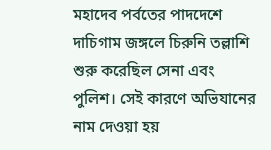মহাদেব পর্বতের পাদদেশে দাচিগাম জঙ্গলে চিরুনি তল্লাশি শুরু করেছিল সেনা এবং পুলিশ। সেই কারণে অভিযানের নাম দেওয়া হয়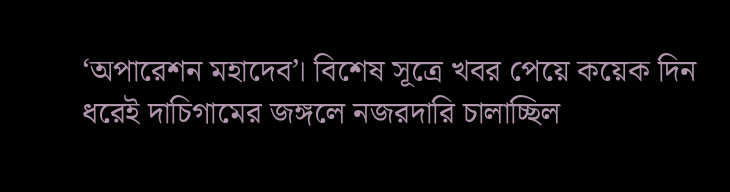‘অপারেশন মহাদেব’। বিশেষ সূত্রে খবর পেয়ে কয়েক দিন ধরেই দাচিগামের জঙ্গলে নজরদারি চালাচ্ছিল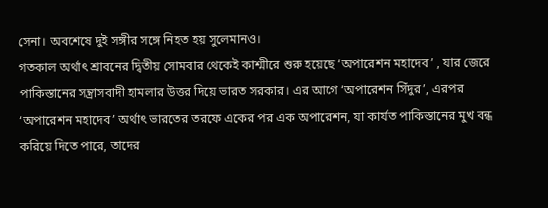সেনা। অবশেষে দুই সঙ্গীর সঙ্গে নিহত হয় সুলেমানও।
গতকাল অর্থাৎ শ্রাবনের দ্বিতীয় সোমবার থেকেই কাশ্মীরে শুরু হয়েছে ‘অপারেশন মহাদেব’ , যার জেরে পাকিস্তানের সন্ত্রাসবাদী হামলার উত্তর দিয়ে ভারত সরকার। এর আগে ‘অপারেশন সিঁদুর’, এরপর ‘অপারেশন মহাদেব’ অর্থাৎ ভারতের তরফে একের পর এক অপারেশন, যা কার্যত পাকিস্তানের মুখ বন্ধ করিয়ে দিতে পারে, তাদের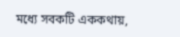মধ্যে সবকটি এককথায়,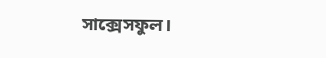সাক্সেসফুল।